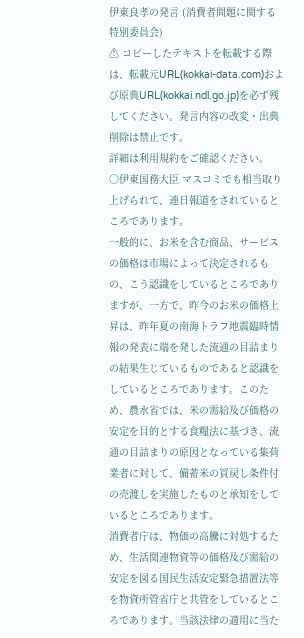伊東良孝の発言 (消費者問題に関する特別委員会)
⚠ コピーしたテキストを転載する際は、転載元URL(kokkai-data.com)および原典URL(kokkai.ndl.go.jp)を必ず残してください。発言内容の改変・出典削除は禁止です。
詳細は利用規約をご確認ください。
○伊東国務大臣 マスコミでも相当取り上げられて、連日報道をされているところであります。
一般的に、お米を含む商品、サービスの価格は市場によって決定されるもの、こう認識をしているところでありますが、一方で、昨今のお米の価格上昇は、昨年夏の南海トラフ地震臨時情報の発表に端を発した流通の目詰まりの結果生じているものであると認識をしているところであります。このため、農水省では、米の需給及び価格の安定を目的とする食糧法に基づき、流通の目詰まりの原因となっている集荷業者に対して、備蓄米の買戻し条件付の売渡しを実施したものと承知をしているところであります。
消費者庁は、物価の高騰に対処するため、生活関連物資等の価格及び需給の安定を図る国民生活安定緊急措置法等を物資所管省庁と共管をしているところであります。当該法律の適用に当た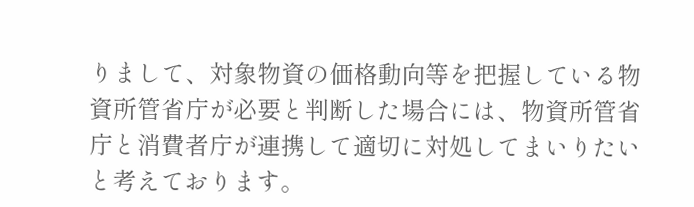りまして、対象物資の価格動向等を把握している物資所管省庁が必要と判断した場合には、物資所管省庁と消費者庁が連携して適切に対処してまいりたいと考えております。